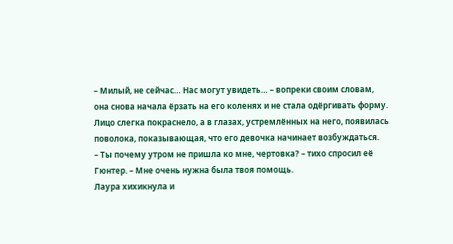– Милый, не сейчас… Нас могут увидеть… – вопреки своим словам, она снова начала ёрзать на его коленях и не стала одёргивать форму. Лицо слегка покраснело, а в глазах, устремлённых на него, появилась поволока, показывающая, что его девочка начинает возбуждаться.
– Ты почему утром не пришла ко мне, чертовка? – тихо спросил её Гюнтер. – Мне очень нужна была твоя помощь.
Лаура хихикнула и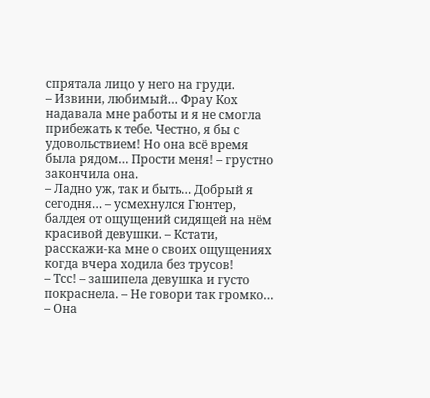спрятала лицо у него на груди.
– Извини, любимый… Фрау Кох надавала мне работы и я не смогла прибежать к тебе. Честно, я бы с удовольствием! Но она всё время была рядом… Прости меня! – грустно закончила она.
– Ладно уж, так и быть… Добрый я сегодня… – усмехнулся Гюнтер, балдея от ощущений сидящей на нём красивой девушки. – Кстати, расскажи-ка мне о своих ощущениях когда вчера ходила без трусов!
– Тсс! – зашипела девушка и густо покраснела. – Не говори так громко… – Она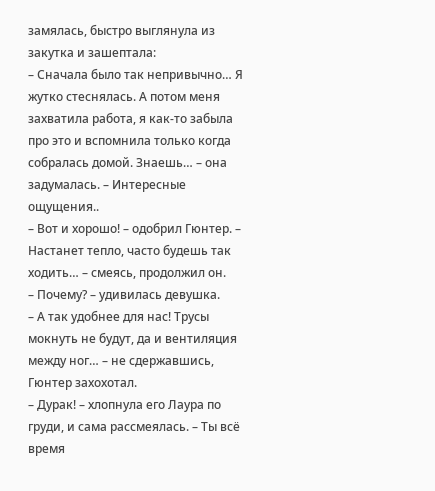замялась, быстро выглянула из закутка и зашептала:
– Сначала было так непривычно… Я жутко стеснялась. А потом меня захватила работа, я как-то забыла про это и вспомнила только когда собралась домой. Знаешь… – она задумалась. – Интересные ощущения..
– Вот и хорошо! – одобрил Гюнтер. – Настанет тепло, часто будешь так ходить… – смеясь, продолжил он.
– Почему? – удивилась девушка.
– А так удобнее для нас! Трусы мокнуть не будут, да и вентиляция между ног… – не сдержавшись, Гюнтер захохотал.
– Дурак! – хлопнула его Лаура по груди, и сама рассмеялась. – Ты всё время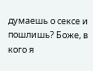думаешь о сексе и пошлишь? Боже, в кого я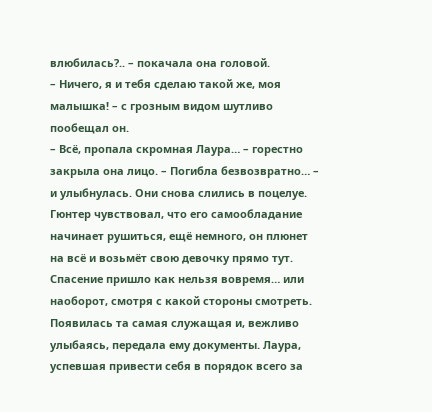влюбилась?.. – покачала она головой.
– Ничего, я и тебя сделаю такой же, моя малышка! – с грозным видом шутливо пообещал он.
– Всё, пропала скромная Лаура… – горестно закрыла она лицо. – Погибла безвозвратно… – и улыбнулась. Они снова слились в поцелуе. Гюнтер чувствовал, что его самообладание начинает рушиться, ещё немного, он плюнет на всё и возьмёт свою девочку прямо тут.
Спасение пришло как нельзя вовремя… или наоборот, смотря с какой стороны смотреть. Появилась та самая служащая и, вежливо улыбаясь, передала ему документы. Лаура, успевшая привести себя в порядок всего за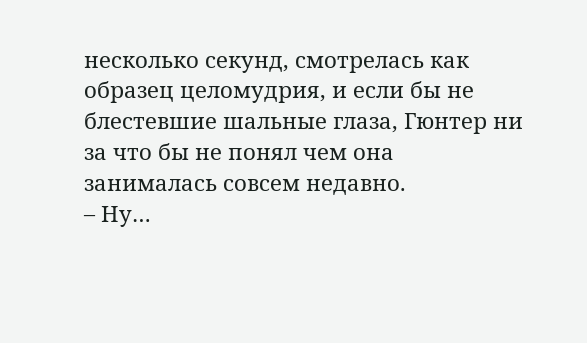несколько секунд, смотрелась как образец целомудрия, и если бы не блестевшие шальные глаза, Гюнтер ни за что бы не понял чем она занималась совсем недавно.
– Ну…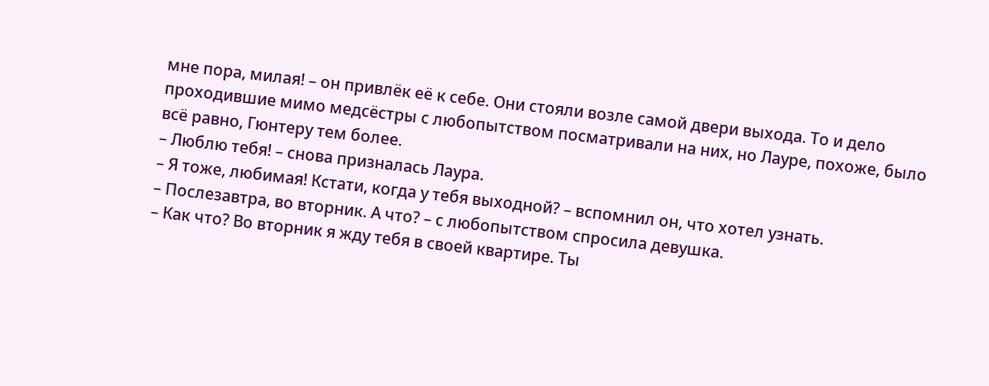мне пора, милая! – он привлёк её к себе. Они стояли возле самой двери выхода. То и дело проходившие мимо медсёстры с любопытством посматривали на них, но Лауре, похоже, было всё равно, Гюнтеру тем более.
– Люблю тебя! – снова призналась Лаура.
– Я тоже, любимая! Кстати, когда у тебя выходной? – вспомнил он, что хотел узнать.
– Послезавтра, во вторник. А что? – с любопытством спросила девушка.
– Как что? Во вторник я жду тебя в своей квартире. Ты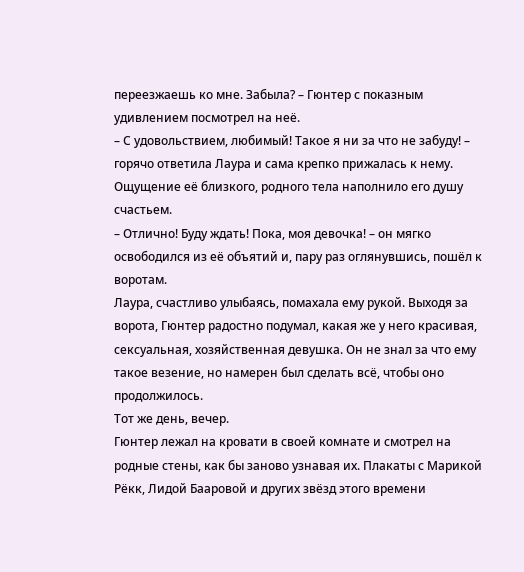переезжаешь ко мне. Забыла? – Гюнтер с показным удивлением посмотрел на неё.
– С удовольствием, любимый! Такое я ни за что не забуду! – горячо ответила Лаура и сама крепко прижалась к нему. Ощущение её близкого, родного тела наполнило его душу счастьем.
– Отлично! Буду ждать! Пока, моя девочка! – он мягко освободился из её объятий и, пару раз оглянувшись, пошёл к воротам.
Лаура, счастливо улыбаясь, помахала ему рукой. Выходя за ворота, Гюнтер радостно подумал, какая же у него красивая, сексуальная, хозяйственная девушка. Он не знал за что ему такое везение, но намерен был сделать всё, чтобы оно продолжилось.
Тот же день, вечер.
Гюнтер лежал на кровати в своей комнате и смотрел на родные стены, как бы заново узнавая их. Плакаты с Марикой Рёкк, Лидой Бааровой и других звёзд этого времени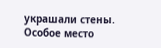украшали стены. Особое место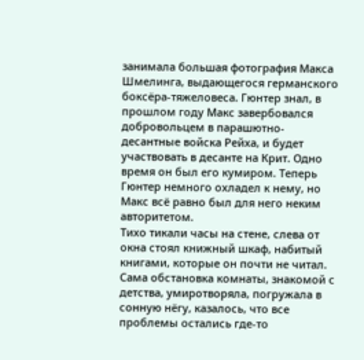занимала большая фотография Макса Шмелинга, выдающегося германского боксёра-тяжеловеса. Гюнтер знал, в прошлом году Макс завербовался добровольцем в парашютно-десантные войска Рейха, и будет участвовать в десанте на Крит. Одно время он был его кумиром. Теперь Гюнтер немного охладел к нему, но Макс всё равно был для него неким авторитетом.
Тихо тикали часы на стене, слева от окна стоял книжный шкаф, набитый книгами, которые он почти не читал. Сама обстановка комнаты, знакомой с детства, умиротворяла, погружала в сонную нёгу, казалось, что все проблемы остались где-то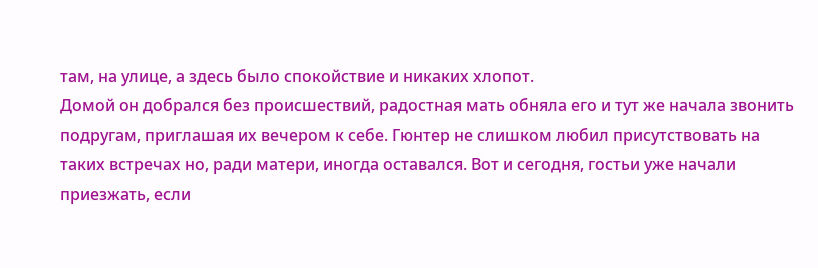там, на улице, а здесь было спокойствие и никаких хлопот.
Домой он добрался без происшествий, радостная мать обняла его и тут же начала звонить подругам, приглашая их вечером к себе. Гюнтер не слишком любил присутствовать на таких встречах но, ради матери, иногда оставался. Вот и сегодня, гостьи уже начали приезжать, если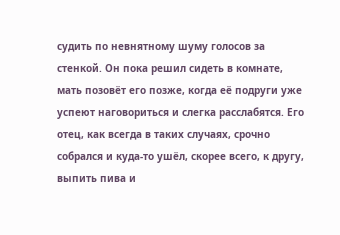судить по невнятному шуму голосов за стенкой. Он пока решил сидеть в комнате, мать позовёт его позже, когда её подруги уже успеют наговориться и слегка расслабятся. Его отец, как всегда в таких случаях, срочно собрался и куда-то ушёл, скорее всего, к другу, выпить пива и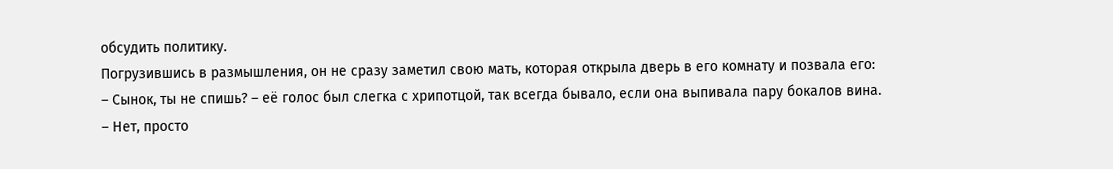обсудить политику.
Погрузившись в размышления, он не сразу заметил свою мать, которая открыла дверь в его комнату и позвала его:
– Сынок, ты не спишь? – её голос был слегка с хрипотцой, так всегда бывало, если она выпивала пару бокалов вина.
– Нет, просто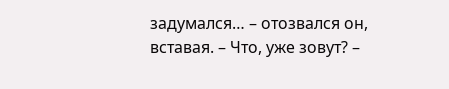задумался… – отозвался он, вставая. – Что, уже зовут? –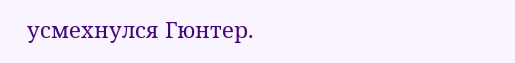усмехнулся Гюнтер.